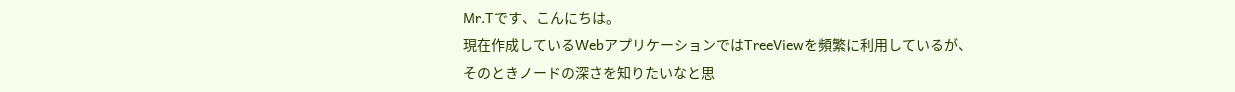Mr.Tです、こんにちは。
現在作成しているWebアプリケーションではTreeViewを頻繁に利用しているが、
そのときノードの深さを知りたいなと思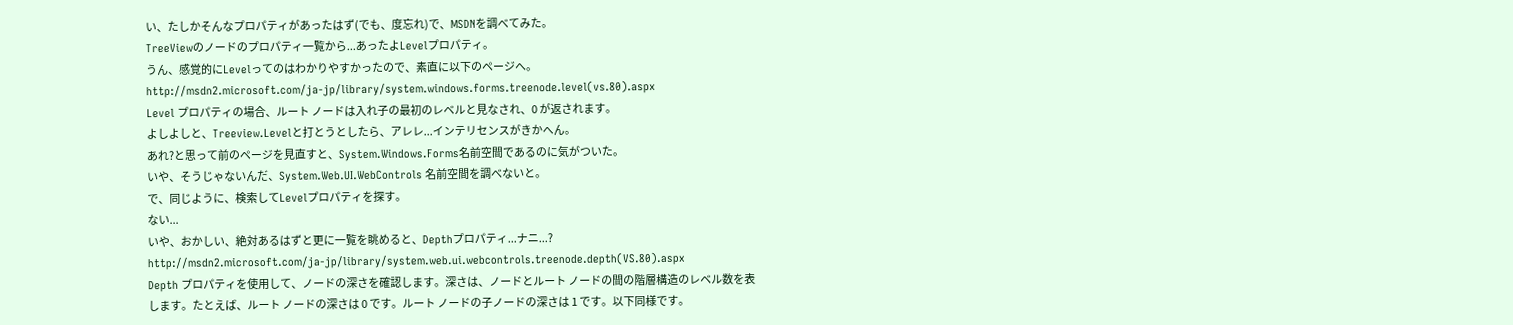い、たしかそんなプロパティがあったはず(でも、度忘れ)で、MSDNを調べてみた。
TreeViewのノードのプロパティ一覧から...あったよLevelプロパティ。
うん、感覚的にLevelってのはわかりやすかったので、素直に以下のページへ。
http://msdn2.microsoft.com/ja-jp/library/system.windows.forms.treenode.level(vs.80).aspx
Level プロパティの場合、ルート ノードは入れ子の最初のレベルと見なされ、0 が返されます。
よしよしと、Treeview.Levelと打とうとしたら、アレレ...インテリセンスがきかへん。
あれ?と思って前のページを見直すと、System.Windows.Forms名前空間であるのに気がついた。
いや、そうじゃないんだ、System.Web.UI.WebControls 名前空間を調べないと。
で、同じように、検索してLevelプロパティを探す。
ない...
いや、おかしい、絶対あるはずと更に一覧を眺めると、Depthプロパティ...ナニ...?
http://msdn2.microsoft.com/ja-jp/library/system.web.ui.webcontrols.treenode.depth(VS.80).aspx
Depth プロパティを使用して、ノードの深さを確認します。深さは、ノードとルート ノードの間の階層構造のレベル数を表します。たとえば、ルート ノードの深さは 0 です。ルート ノードの子ノードの深さは 1 です。以下同様です。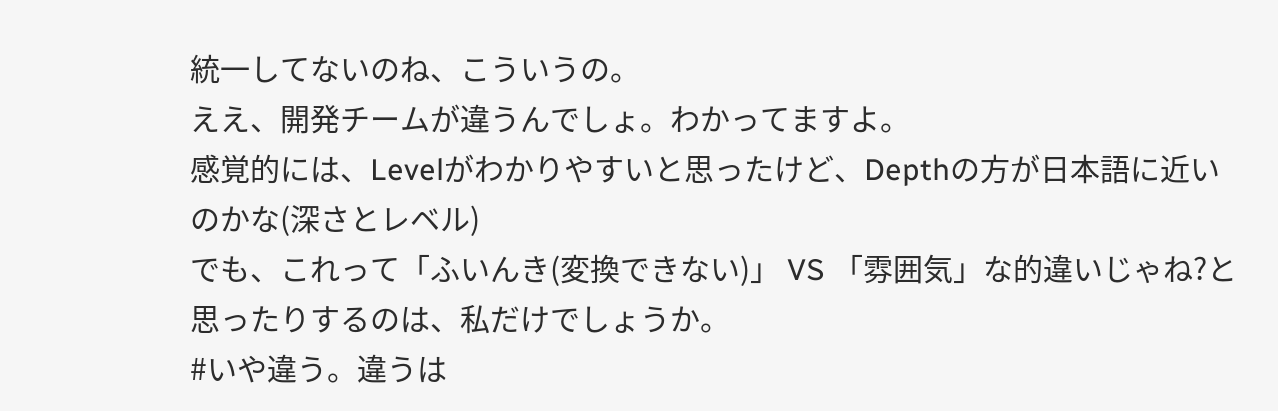統一してないのね、こういうの。
ええ、開発チームが違うんでしょ。わかってますよ。
感覚的には、Levelがわかりやすいと思ったけど、Depthの方が日本語に近いのかな(深さとレベル)
でも、これって「ふいんき(変換できない)」 VS 「雰囲気」な的違いじゃね?と思ったりするのは、私だけでしょうか。
#いや違う。違うは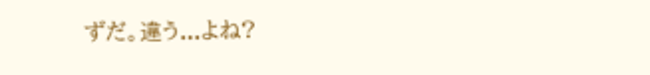ずだ。違う...よね?